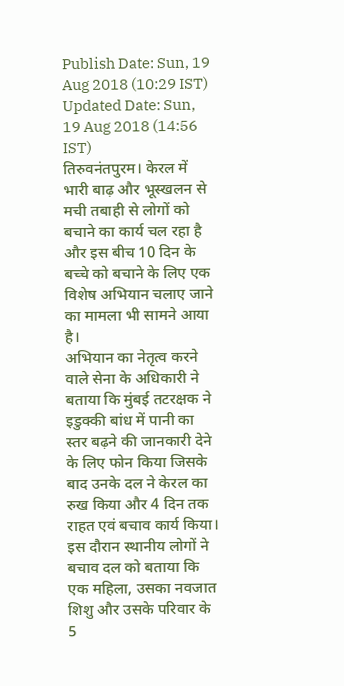Publish Date: Sun, 19 Aug 2018 (10:29 IST)
Updated Date: Sun, 19 Aug 2018 (14:56 IST)
तिरुवनंतपुरम। केरल में भारी बाढ़ और भूस्खलन से मची तबाही से लोगों को बचाने का कार्य चल रहा है और इस बीच 10 दिन के बच्चे को बचाने के लिए एक विशेष अभियान चलाए जाने का मामला भी सामने आया है।
अभियान का नेतृत्व करने वाले सेना के अधिकारी ने बताया कि मुंबई तटरक्षक ने इडुक्की बांध में पानी का स्तर बढ़ने की जानकारी देने के लिए फोन किया जिसके बाद उनके दल ने केरल का रुख किया और 4 दिन तक राहत एवं बचाव कार्य किया।
इस दौरान स्थानीय लोगों ने बचाव दल को बताया कि एक महिला, उसका नवजात शिशु और उसके परिवार के 5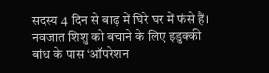सदस्य 4 दिन से बाढ़ में घिरे घर में फंसे हैं। नवजात शिशु को बचाने के लिए इडुक्की बांध के पास ‘ऑपरेशन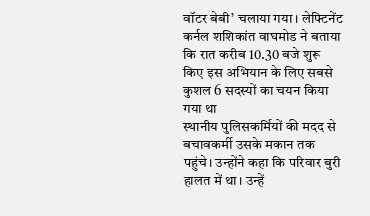वॉटर बेबी’ चलाया गया। लेफ्टिनेंट कर्नल शशिकांत वाघमोड ने बताया कि रात करीब 10.30 बजे शुरू किए इस अभियान के लिए सबसे कुशल 6 सदस्यों का चयन किया गया था
स्थानीय पुलिसकर्मियों की मदद से बचावकर्मी उसके मकान तक पहुंचे। उन्होंने कहा कि परिवार बुरी हालत में था। उन्हें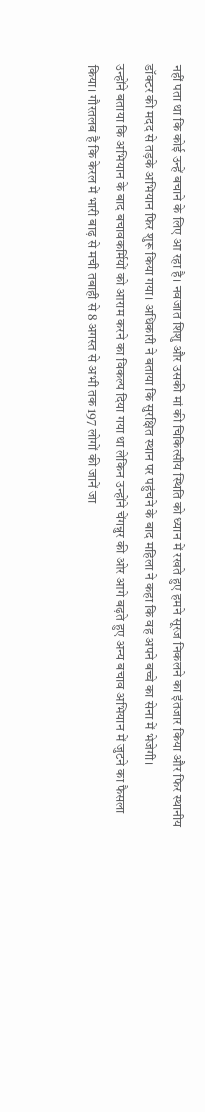नहीं पता था कि कोई उन्हें बचाने के लिए आ रहा है। नवजात शिशु और उसकी मां की चिकित्सीय स्थिति को ध्यान में रखते हुए हमने सूरज निकलने का इंतजार किया और फिर स्थानीय डॉक्टर की मदद से तड़के अभियान फिर शुरू किया गया। अधिकारी ने बताया कि सुरक्षित स्थान पर पहुंचने के बाद महिला ने कहा कि वह अपने बच्चे का सेना में भेजेगी।
उन्होंने बताया कि अभियान के बाद बचावकर्मियों को आराम करने का विकल्प दिया गया था लेकिन उन्होंने चेंगन्नुर की ओर आगे बढ़ते हुए अन्य बचाव अभियान में जुटने का फैसला किया। गौरतलब है कि केरल में भारी बाढ़ से मची तबाही से 8 अगस्त से अभी तक 197 लोगों की जानें जा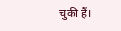चुकी हैं।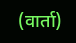(वार्ता)